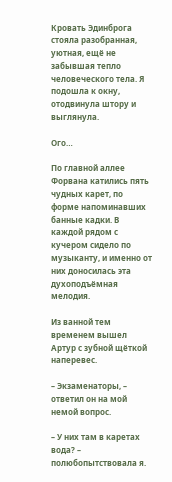Кровать Эдинброга стояла разобранная, уютная, ещё не забывшая тепло человеческого тела. Я подошла к окну, отодвинула штору и выглянула.

Ого…

По главной аллее Форвана катились пять чудных карет, по форме напоминавших банные кадки. В каждой рядом с кучером сидело по музыканту, и именно от них доносилась эта духоподъёмная мелодия.

Из ванной тем временем вышел Артур с зубной щёткой наперевес.

– Экзаменаторы, – ответил он на мой немой вопрос.

– У них там в каретах вода? – полюбопытствовала я.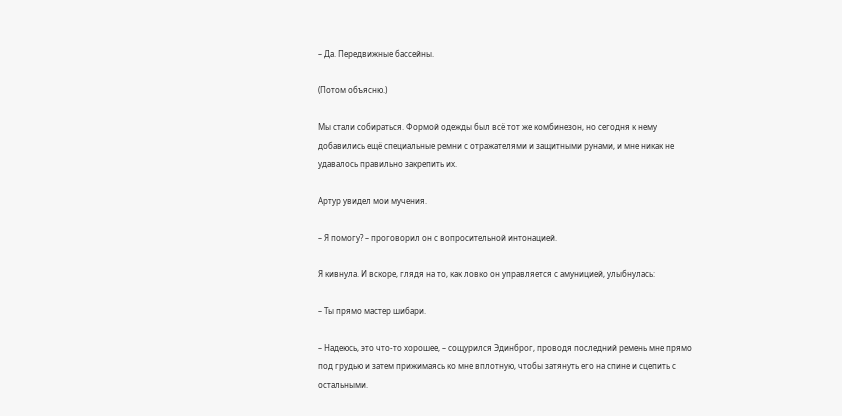– Да. Передвижные бассейны.

(Потом объясню.)

Мы стали собираться. Формой одежды был всё тот же комбинезон, но сегодня к нему добавились ещё специальные ремни с отражателями и защитными рунами, и мне никак не удавалось правильно закрепить их.

Артур увидел мои мучения.

– Я помогу? – проговорил он с вопросительной интонацией.

Я кивнула. И вскоре, глядя на то, как ловко он управляется с амуницией, улыбнулась:

– Ты прямо мастер шибари.

– Надеюсь, это что-то хорошее, – сощурился Эдинброг, проводя последний ремень мне прямо под грудью и затем прижимаясь ко мне вплотную, чтобы затянуть его на спине и сцепить с остальными.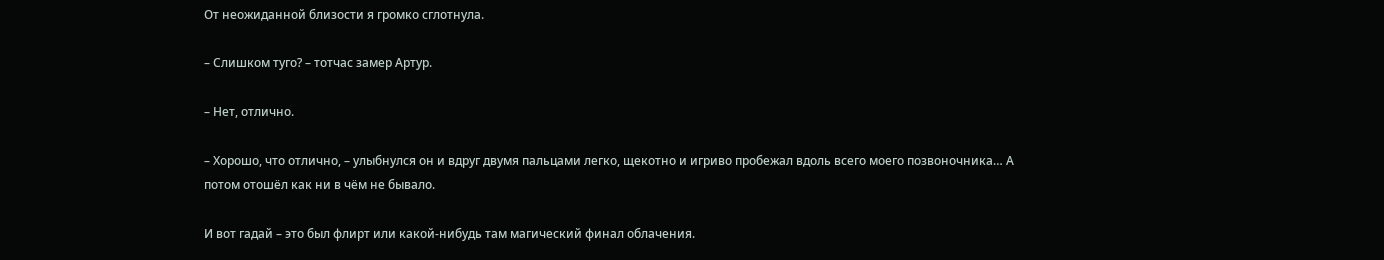От неожиданной близости я громко сглотнула.

– Слишком туго? – тотчас замер Артур.

– Нет, отлично.

– Хорошо, что отлично, – улыбнулся он и вдруг двумя пальцами легко, щекотно и игриво пробежал вдоль всего моего позвоночника… А потом отошёл как ни в чём не бывало.

И вот гадай – это был флирт или какой-нибудь там магический финал облачения.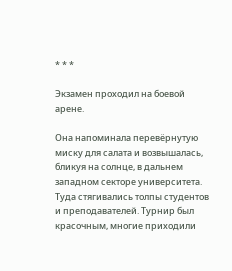* * *

Экзамен проходил на боевой арене.

Она напоминала перевёрнутую миску для салата и возвышалась, бликуя на солнце, в дальнем западном секторе университета. Туда стягивались толпы студентов и преподавателей. Турнир был красочным, многие приходили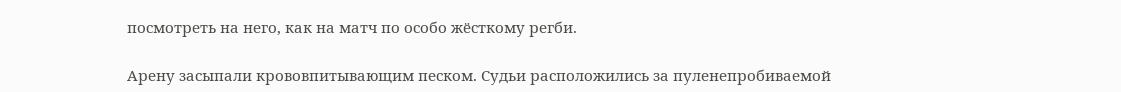посмотреть на него, как на матч по особо жёсткому регби.

Арену засыпали крововпитывающим песком. Судьи расположились за пуленепробиваемой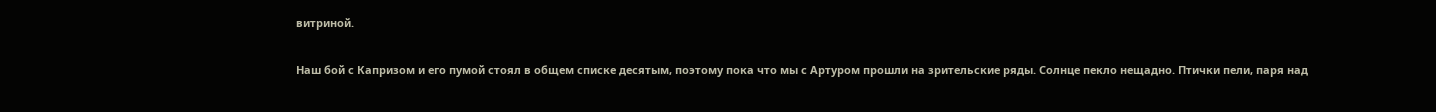витриной.

Наш бой с Капризом и его пумой стоял в общем списке десятым, поэтому пока что мы с Артуром прошли на зрительские ряды. Солнце пекло нещадно. Птички пели, паря над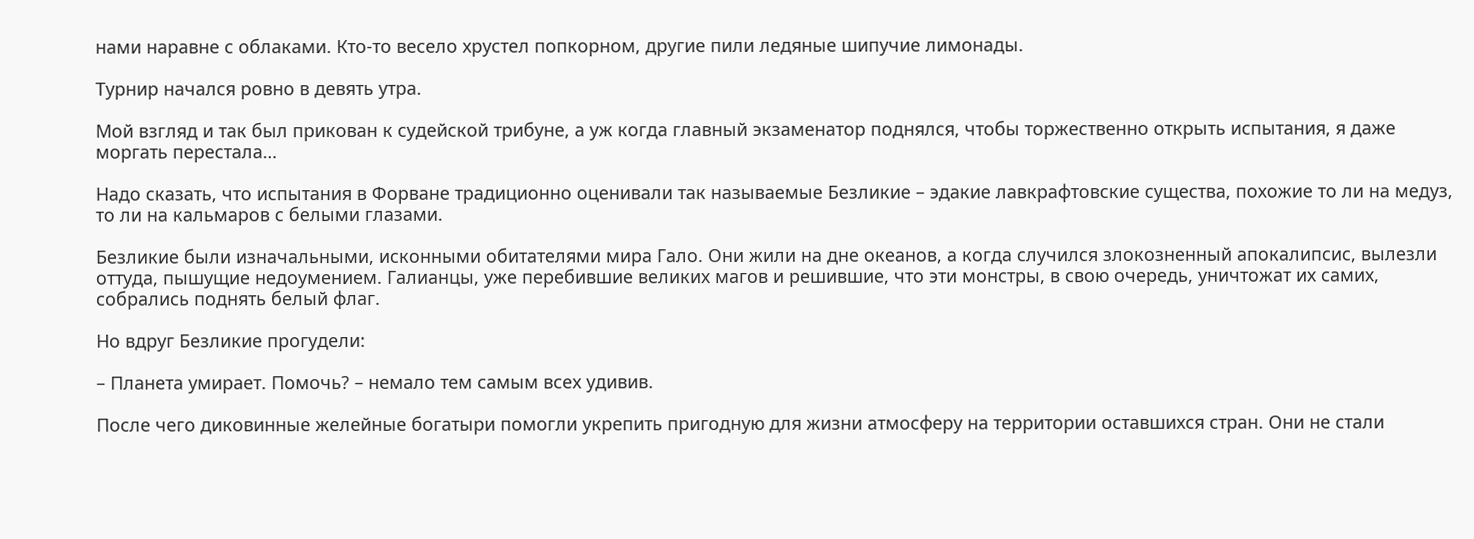нами наравне с облаками. Кто-то весело хрустел попкорном, другие пили ледяные шипучие лимонады.

Турнир начался ровно в девять утра.

Мой взгляд и так был прикован к судейской трибуне, а уж когда главный экзаменатор поднялся, чтобы торжественно открыть испытания, я даже моргать перестала…

Надо сказать, что испытания в Форване традиционно оценивали так называемые Безликие – эдакие лавкрафтовские существа, похожие то ли на медуз, то ли на кальмаров с белыми глазами.

Безликие были изначальными, исконными обитателями мира Гало. Они жили на дне океанов, а когда случился злокозненный апокалипсис, вылезли оттуда, пышущие недоумением. Галианцы, уже перебившие великих магов и решившие, что эти монстры, в свою очередь, уничтожат их самих, собрались поднять белый флаг.

Но вдруг Безликие прогудели:

– Планета умирает. Помочь? – немало тем самым всех удивив.

После чего диковинные желейные богатыри помогли укрепить пригодную для жизни атмосферу на территории оставшихся стран. Они не стали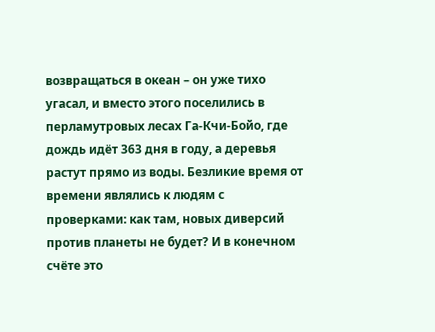возвращаться в океан – он уже тихо угасал, и вместо этого поселились в перламутровых лесах Га-Кчи-Бойо, где дождь идёт 363 дня в году, а деревья растут прямо из воды. Безликие время от времени являлись к людям с проверками: как там, новых диверсий против планеты не будет? И в конечном счёте это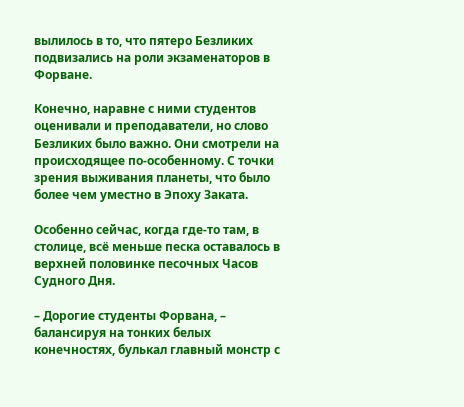вылилось в то, что пятеро Безликих подвизались на роли экзаменаторов в Форване.

Конечно, наравне с ними студентов оценивали и преподаватели, но слово Безликих было важно. Они смотрели на происходящее по-особенному. С точки зрения выживания планеты, что было более чем уместно в Эпоху Заката.

Особенно сейчас, когда где-то там, в столице, всё меньше песка оставалось в верхней половинке песочных Часов Судного Дня.

– Дорогие студенты Форвана, – балансируя на тонких белых конечностях, булькал главный монстр с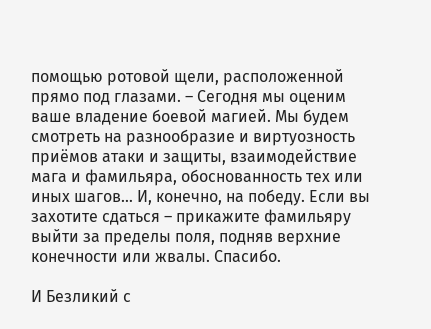помощью ротовой щели, расположенной прямо под глазами. – Сегодня мы оценим ваше владение боевой магией. Мы будем смотреть на разнообразие и виртуозность приёмов атаки и защиты, взаимодействие мага и фамильяра, обоснованность тех или иных шагов… И, конечно, на победу. Если вы захотите сдаться – прикажите фамильяру выйти за пределы поля, подняв верхние конечности или жвалы. Спасибо.

И Безликий с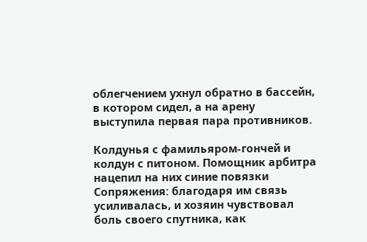облегчением ухнул обратно в бассейн, в котором сидел, а на арену выступила первая пара противников.

Колдунья с фамильяром-гончей и колдун с питоном. Помощник арбитра нацепил на них синие повязки Сопряжения: благодаря им связь усиливалась, и хозяин чувствовал боль своего спутника, как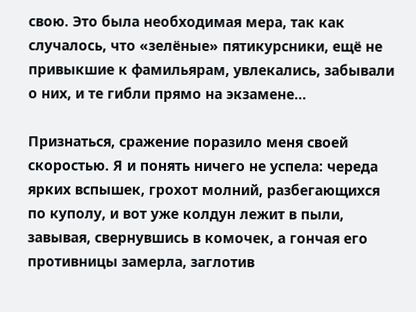свою. Это была необходимая мера, так как случалось, что «зелёные» пятикурсники, ещё не привыкшие к фамильярам, увлекались, забывали о них, и те гибли прямо на экзамене…

Признаться, сражение поразило меня своей скоростью. Я и понять ничего не успела: череда ярких вспышек, грохот молний, разбегающихся по куполу, и вот уже колдун лежит в пыли, завывая, свернувшись в комочек, а гончая его противницы замерла, заглотив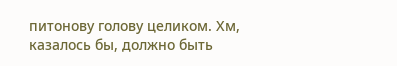питонову голову целиком. Хм, казалось бы, должно быть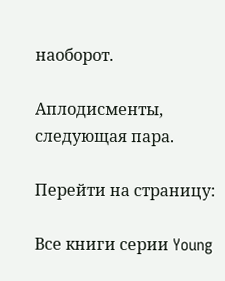наоборот.

Аплодисменты, следующая пара.

Перейти на страницу:

Все книги серии Young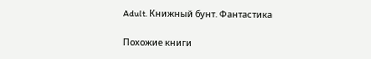Adult. Книжный бунт. Фантастика

Похожие книги